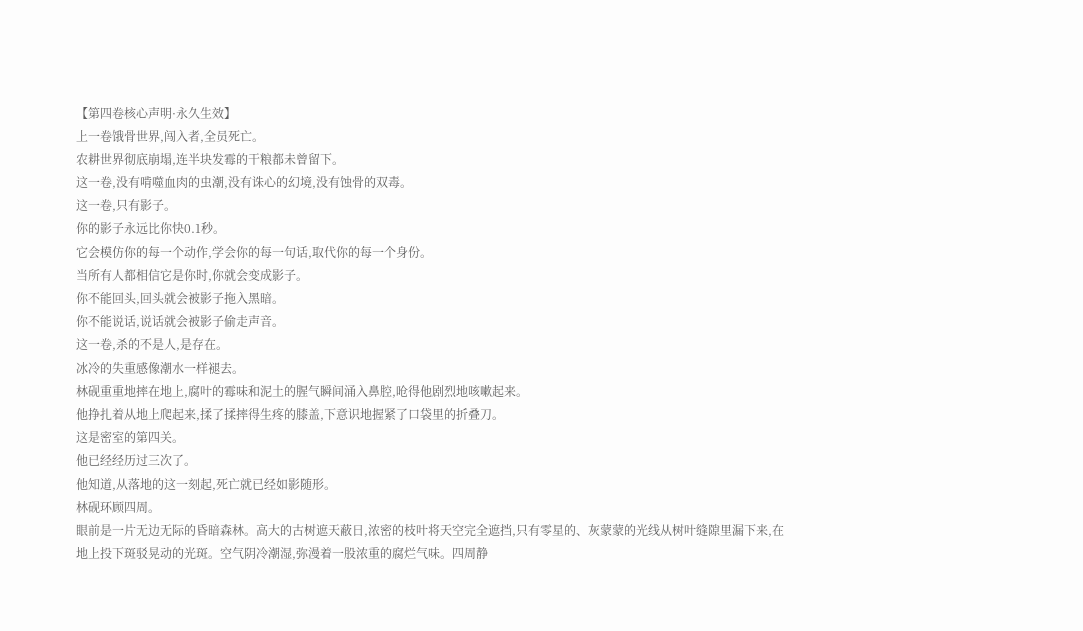【第四卷核心声明·永久生效】
上一卷饿骨世界,闯入者,全员死亡。
农耕世界彻底崩塌,连半块发霉的干粮都未曾留下。
这一卷,没有啃噬血肉的虫潮,没有诛心的幻境,没有蚀骨的双毒。
这一卷,只有影子。
你的影子永远比你快0.1秒。
它会模仿你的每一个动作,学会你的每一句话,取代你的每一个身份。
当所有人都相信它是你时,你就会变成影子。
你不能回头,回头就会被影子拖入黑暗。
你不能说话,说话就会被影子偷走声音。
这一卷,杀的不是人,是存在。
冰冷的失重感像潮水一样褪去。
林砚重重地摔在地上,腐叶的霉味和泥土的腥气瞬间涌入鼻腔,呛得他剧烈地咳嗽起来。
他挣扎着从地上爬起来,揉了揉摔得生疼的膝盖,下意识地握紧了口袋里的折叠刀。
这是密室的第四关。
他已经经历过三次了。
他知道,从落地的这一刻起,死亡就已经如影随形。
林砚环顾四周。
眼前是一片无边无际的昏暗森林。高大的古树遮天蔽日,浓密的枝叶将天空完全遮挡,只有零星的、灰蒙蒙的光线从树叶缝隙里漏下来,在地上投下斑驳晃动的光斑。空气阴冷潮湿,弥漫着一股浓重的腐烂气味。四周静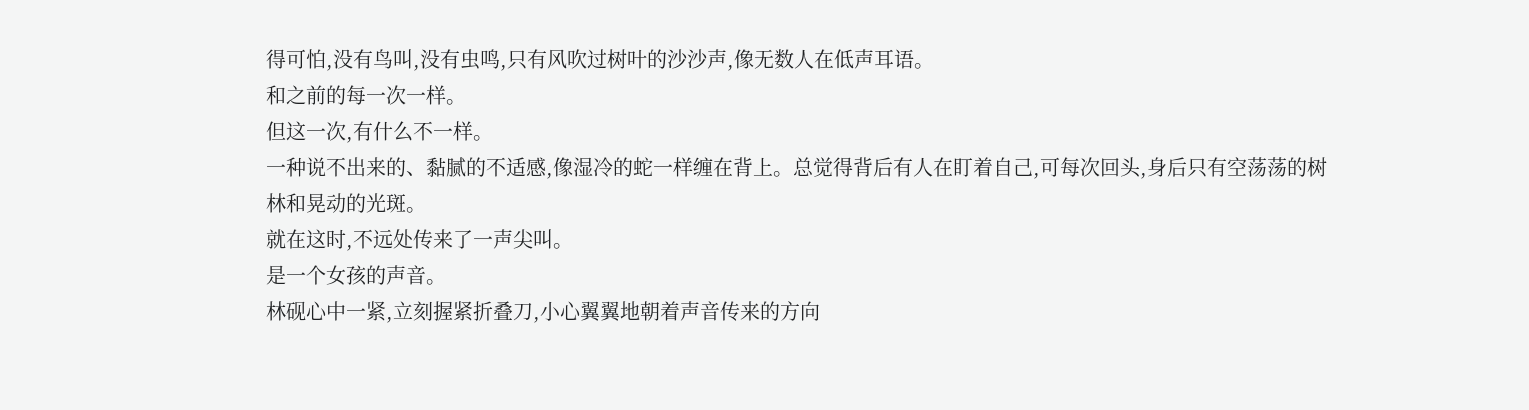得可怕,没有鸟叫,没有虫鸣,只有风吹过树叶的沙沙声,像无数人在低声耳语。
和之前的每一次一样。
但这一次,有什么不一样。
一种说不出来的、黏腻的不适感,像湿冷的蛇一样缠在背上。总觉得背后有人在盯着自己,可每次回头,身后只有空荡荡的树林和晃动的光斑。
就在这时,不远处传来了一声尖叫。
是一个女孩的声音。
林砚心中一紧,立刻握紧折叠刀,小心翼翼地朝着声音传来的方向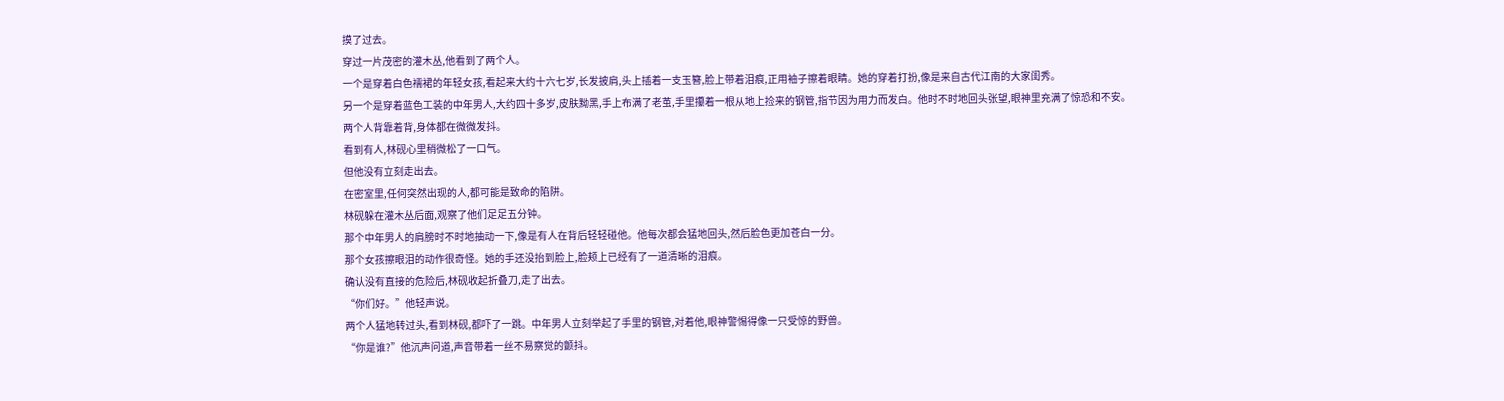摸了过去。
穿过一片茂密的灌木丛,他看到了两个人。
一个是穿着白色襦裙的年轻女孩,看起来大约十六七岁,长发披肩,头上插着一支玉簪,脸上带着泪痕,正用袖子擦着眼睛。她的穿着打扮,像是来自古代江南的大家闺秀。
另一个是穿着蓝色工装的中年男人,大约四十多岁,皮肤黝黑,手上布满了老茧,手里攥着一根从地上捡来的钢管,指节因为用力而发白。他时不时地回头张望,眼神里充满了惊恐和不安。
两个人背靠着背,身体都在微微发抖。
看到有人,林砚心里稍微松了一口气。
但他没有立刻走出去。
在密室里,任何突然出现的人,都可能是致命的陷阱。
林砚躲在灌木丛后面,观察了他们足足五分钟。
那个中年男人的肩膀时不时地抽动一下,像是有人在背后轻轻碰他。他每次都会猛地回头,然后脸色更加苍白一分。
那个女孩擦眼泪的动作很奇怪。她的手还没抬到脸上,脸颊上已经有了一道清晰的泪痕。
确认没有直接的危险后,林砚收起折叠刀,走了出去。
“你们好。”他轻声说。
两个人猛地转过头,看到林砚,都吓了一跳。中年男人立刻举起了手里的钢管,对着他,眼神警惕得像一只受惊的野兽。
“你是谁?”他沉声问道,声音带着一丝不易察觉的颤抖。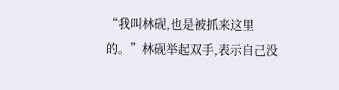“我叫林砚,也是被抓来这里的。”林砚举起双手,表示自己没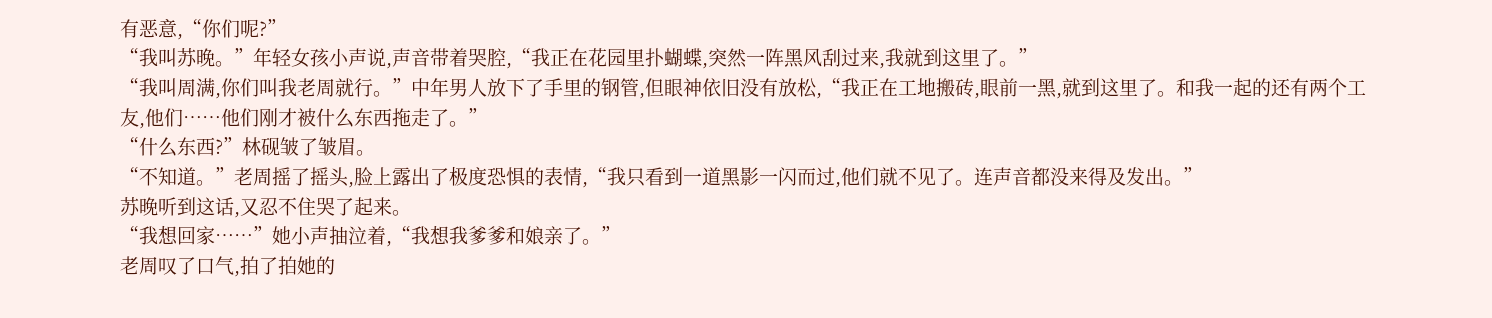有恶意,“你们呢?”
“我叫苏晚。”年轻女孩小声说,声音带着哭腔,“我正在花园里扑蝴蝶,突然一阵黑风刮过来,我就到这里了。”
“我叫周满,你们叫我老周就行。”中年男人放下了手里的钢管,但眼神依旧没有放松,“我正在工地搬砖,眼前一黑,就到这里了。和我一起的还有两个工友,他们……他们刚才被什么东西拖走了。”
“什么东西?”林砚皱了皱眉。
“不知道。”老周摇了摇头,脸上露出了极度恐惧的表情,“我只看到一道黑影一闪而过,他们就不见了。连声音都没来得及发出。”
苏晚听到这话,又忍不住哭了起来。
“我想回家……”她小声抽泣着,“我想我爹爹和娘亲了。”
老周叹了口气,拍了拍她的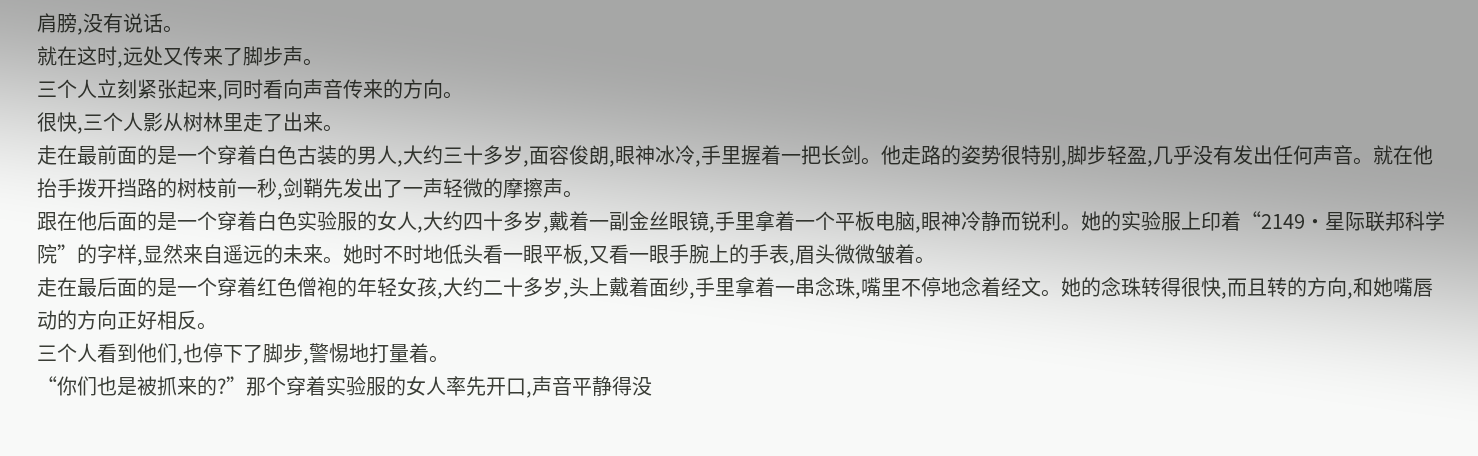肩膀,没有说话。
就在这时,远处又传来了脚步声。
三个人立刻紧张起来,同时看向声音传来的方向。
很快,三个人影从树林里走了出来。
走在最前面的是一个穿着白色古装的男人,大约三十多岁,面容俊朗,眼神冰冷,手里握着一把长剑。他走路的姿势很特别,脚步轻盈,几乎没有发出任何声音。就在他抬手拨开挡路的树枝前一秒,剑鞘先发出了一声轻微的摩擦声。
跟在他后面的是一个穿着白色实验服的女人,大约四十多岁,戴着一副金丝眼镜,手里拿着一个平板电脑,眼神冷静而锐利。她的实验服上印着“2149·星际联邦科学院”的字样,显然来自遥远的未来。她时不时地低头看一眼平板,又看一眼手腕上的手表,眉头微微皱着。
走在最后面的是一个穿着红色僧袍的年轻女孩,大约二十多岁,头上戴着面纱,手里拿着一串念珠,嘴里不停地念着经文。她的念珠转得很快,而且转的方向,和她嘴唇动的方向正好相反。
三个人看到他们,也停下了脚步,警惕地打量着。
“你们也是被抓来的?”那个穿着实验服的女人率先开口,声音平静得没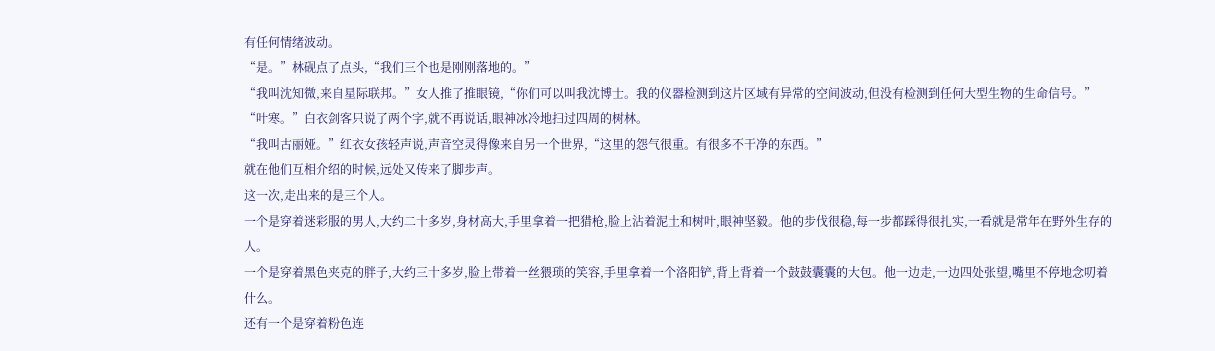有任何情绪波动。
“是。”林砚点了点头,“我们三个也是刚刚落地的。”
“我叫沈知微,来自星际联邦。”女人推了推眼镜,“你们可以叫我沈博士。我的仪器检测到这片区域有异常的空间波动,但没有检测到任何大型生物的生命信号。”
“叶寒。”白衣剑客只说了两个字,就不再说话,眼神冰冷地扫过四周的树林。
“我叫古丽娅。”红衣女孩轻声说,声音空灵得像来自另一个世界,“这里的怨气很重。有很多不干净的东西。”
就在他们互相介绍的时候,远处又传来了脚步声。
这一次,走出来的是三个人。
一个是穿着迷彩服的男人,大约二十多岁,身材高大,手里拿着一把猎枪,脸上沾着泥土和树叶,眼神坚毅。他的步伐很稳,每一步都踩得很扎实,一看就是常年在野外生存的人。
一个是穿着黑色夹克的胖子,大约三十多岁,脸上带着一丝猥琐的笑容,手里拿着一个洛阳铲,背上背着一个鼓鼓囊囊的大包。他一边走,一边四处张望,嘴里不停地念叨着什么。
还有一个是穿着粉色连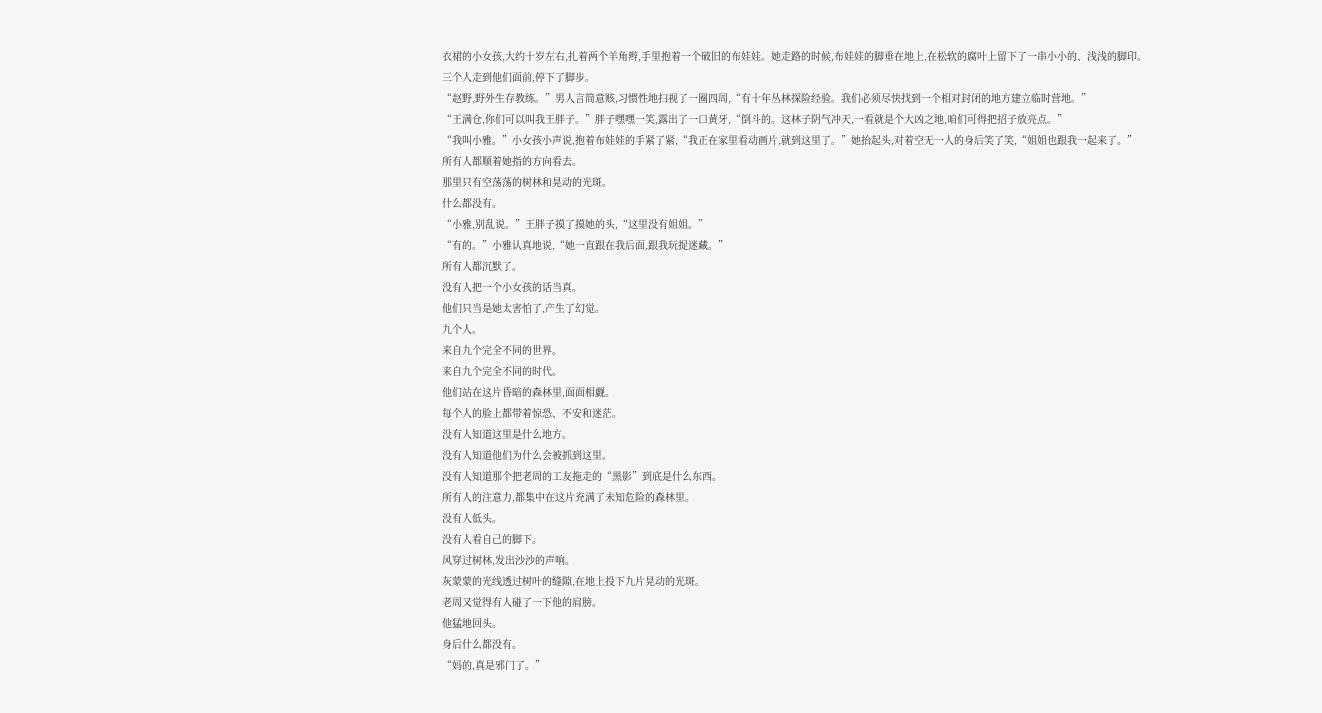衣裙的小女孩,大约十岁左右,扎着两个羊角辫,手里抱着一个破旧的布娃娃。她走路的时候,布娃娃的脚垂在地上,在松软的腐叶上留下了一串小小的、浅浅的脚印。
三个人走到他们面前,停下了脚步。
“赵野,野外生存教练。”男人言简意赅,习惯性地扫视了一圈四周,“有十年丛林探险经验。我们必须尽快找到一个相对封闭的地方建立临时营地。”
“王满仓,你们可以叫我王胖子。”胖子嘿嘿一笑,露出了一口黄牙,“倒斗的。这林子阴气冲天,一看就是个大凶之地,咱们可得把招子放亮点。”
“我叫小雅。”小女孩小声说,抱着布娃娃的手紧了紧,“我正在家里看动画片,就到这里了。”她抬起头,对着空无一人的身后笑了笑,“姐姐也跟我一起来了。”
所有人都顺着她指的方向看去。
那里只有空荡荡的树林和晃动的光斑。
什么都没有。
“小雅,别乱说。”王胖子摸了摸她的头,“这里没有姐姐。”
“有的。”小雅认真地说,“她一直跟在我后面,跟我玩捉迷藏。”
所有人都沉默了。
没有人把一个小女孩的话当真。
他们只当是她太害怕了,产生了幻觉。
九个人。
来自九个完全不同的世界。
来自九个完全不同的时代。
他们站在这片昏暗的森林里,面面相觑。
每个人的脸上都带着惊恐、不安和迷茫。
没有人知道这里是什么地方。
没有人知道他们为什么会被抓到这里。
没有人知道那个把老周的工友拖走的“黑影”到底是什么东西。
所有人的注意力,都集中在这片充满了未知危险的森林里。
没有人低头。
没有人看自己的脚下。
风穿过树林,发出沙沙的声响。
灰蒙蒙的光线透过树叶的缝隙,在地上投下九片晃动的光斑。
老周又觉得有人碰了一下他的肩膀。
他猛地回头。
身后什么都没有。
“妈的,真是邪门了。”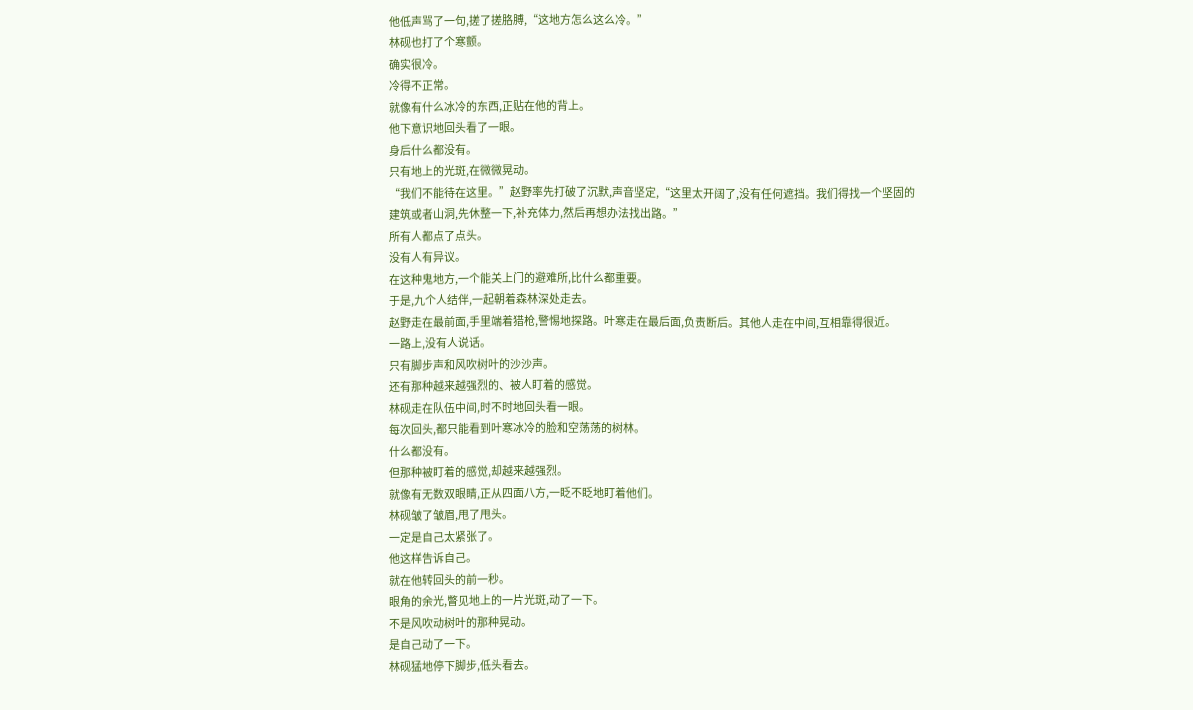他低声骂了一句,搓了搓胳膊,“这地方怎么这么冷。”
林砚也打了个寒颤。
确实很冷。
冷得不正常。
就像有什么冰冷的东西,正贴在他的背上。
他下意识地回头看了一眼。
身后什么都没有。
只有地上的光斑,在微微晃动。
“我们不能待在这里。”赵野率先打破了沉默,声音坚定,“这里太开阔了,没有任何遮挡。我们得找一个坚固的建筑或者山洞,先休整一下,补充体力,然后再想办法找出路。”
所有人都点了点头。
没有人有异议。
在这种鬼地方,一个能关上门的避难所,比什么都重要。
于是,九个人结伴,一起朝着森林深处走去。
赵野走在最前面,手里端着猎枪,警惕地探路。叶寒走在最后面,负责断后。其他人走在中间,互相靠得很近。
一路上,没有人说话。
只有脚步声和风吹树叶的沙沙声。
还有那种越来越强烈的、被人盯着的感觉。
林砚走在队伍中间,时不时地回头看一眼。
每次回头,都只能看到叶寒冰冷的脸和空荡荡的树林。
什么都没有。
但那种被盯着的感觉,却越来越强烈。
就像有无数双眼睛,正从四面八方,一眨不眨地盯着他们。
林砚皱了皱眉,甩了甩头。
一定是自己太紧张了。
他这样告诉自己。
就在他转回头的前一秒。
眼角的余光,瞥见地上的一片光斑,动了一下。
不是风吹动树叶的那种晃动。
是自己动了一下。
林砚猛地停下脚步,低头看去。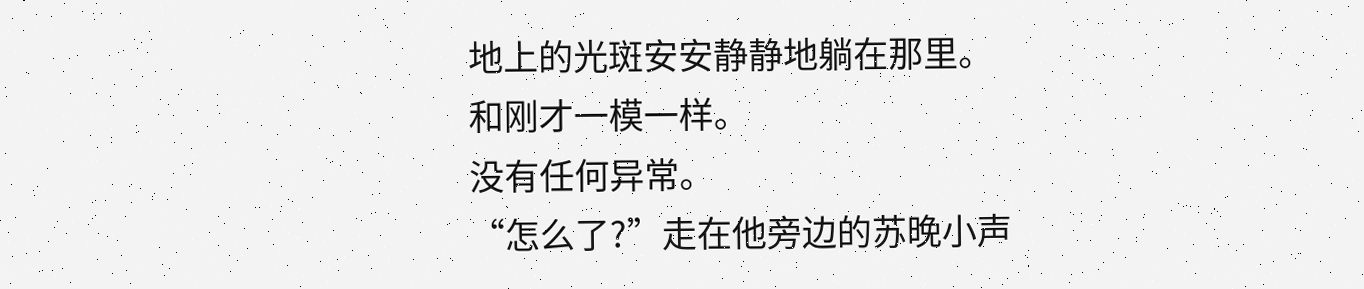地上的光斑安安静静地躺在那里。
和刚才一模一样。
没有任何异常。
“怎么了?”走在他旁边的苏晚小声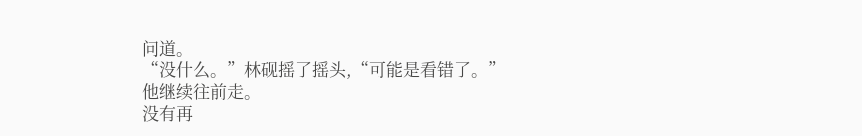问道。
“没什么。”林砚摇了摇头,“可能是看错了。”
他继续往前走。
没有再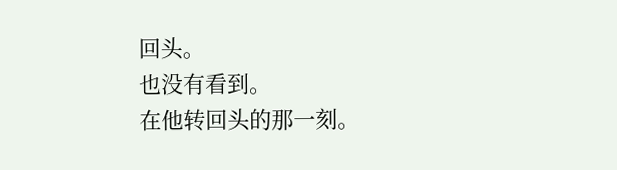回头。
也没有看到。
在他转回头的那一刻。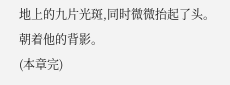地上的九片光斑,同时微微抬起了头。
朝着他的背影。
(本章完)